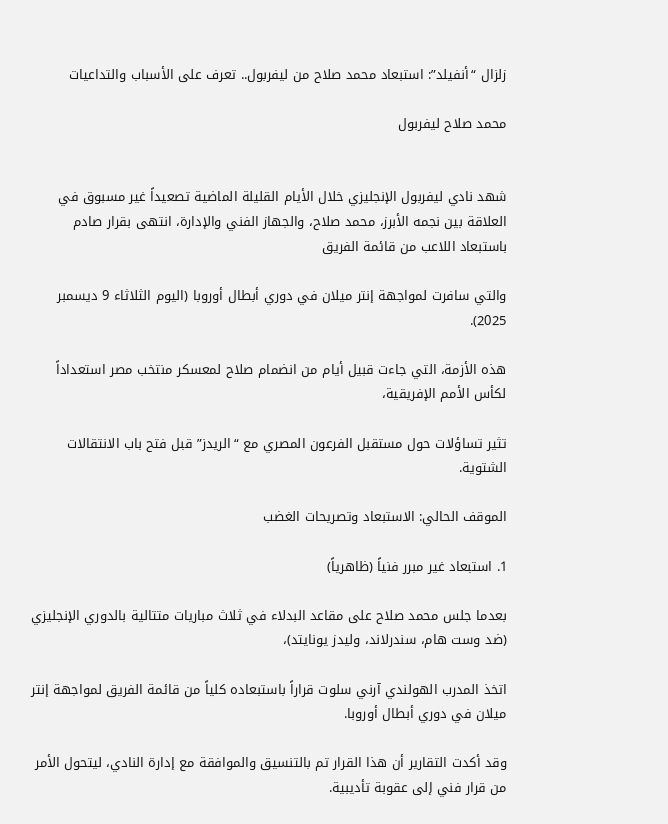زلزال “أنفيلد”: استبعاد محمد صلاح من ليفربول.. تعرف على الأسباب والتداعيات

محمد صلاح ليفربول


شهد نادي ليفربول الإنجليزي خلال الأيام القليلة الماضية تصعيداً غير مسبوق في العلاقة بين نجمه الأبرز، محمد صلاح، والجهاز الفني والإدارة، انتهى بقرار صادم باستبعاد اللاعب من قائمة الفريق

والتي سافرت لمواجهة إنتر ميلان في دوري أبطال أوروبا (اليوم الثلاثاء 9 ديسمبر 2025).

هذه الأزمة، التي جاءت قبيل أيام من انضمام صلاح لمعسكر منتخب مصر استعداداً لكأس الأمم الإفريقية،

تثير تساؤلات حول مستقبل الفرعون المصري مع “الريدز” قبل فتح باب الانتقالات الشتوية.

الموقف الحالي: الاستبعاد وتصريحات الغضب

1. استبعاد غير مبرر فنياً (ظاهرياً)

بعدما جلس محمد صلاح على مقاعد البدلاء في ثلاث مباريات متتالية بالدوري الإنجليزي (ضد وست هام، سندرلاند، وليدز يونايتد)،

اتخذ المدرب الهولندي آرني سلوت قراراً باستبعاده كلياً من قائمة الفريق لمواجهة إنتر ميلان في دوري أبطال أوروبا.

وقد أكدت التقارير أن هذا القرار تم بالتنسيق والموافقة مع إدارة النادي، ليتحول الأمر من قرار فني إلى عقوبة تأديبية.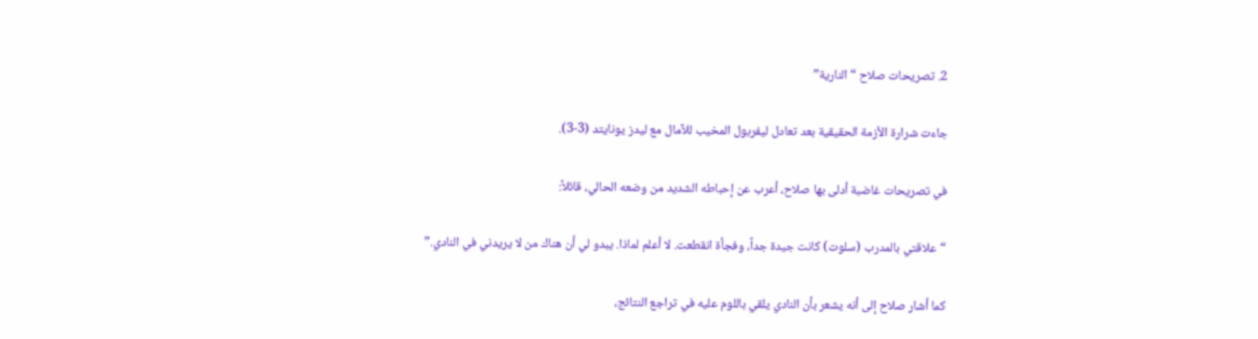2. تصريحات صلاح “النارية”

جاءت شرارة الأزمة الحقيقية بعد تعادل ليفربول المخيب للآمال مع ليدز يونايتد (3-3).

في تصريحات غاضبة أدلى بها صلاح، أعرب عن إحباطه الشديد من وضعه الحالي، قائلاً:

“علاقتي بالمدرب (سلوت) كانت جيدة جداً، وفجأة انقطعت. لا أعلم لماذا. يبدو لي أن هناك من لا يريدني في النادي.”

كما أشار صلاح إلى أنه يشعر بأن النادي يلقي باللوم عليه في تراجع النتائج،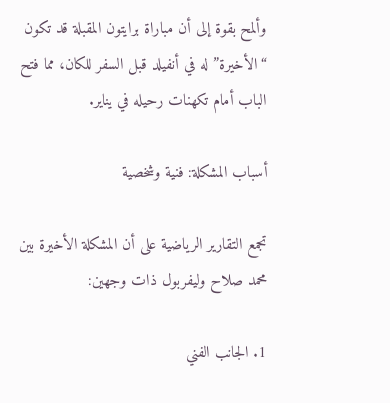وألمح بقوة إلى أن مباراة برايتون المقبلة قد تكون “الأخيرة” له في أنفيلد قبل السفر للكان، مما فتح الباب أمام تكهنات رحيله في يناير.

أسباب المشكلة: فنية وشخصية

تجمع التقارير الرياضية على أن المشكلة الأخيرة بين محمد صلاح وليفربول ذات وجهين:

1. الجانب الفني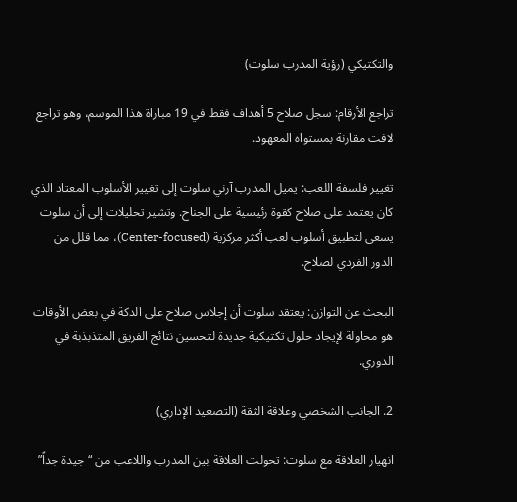والتكتيكي (رؤية المدرب سلوت)

تراجع الأرقام: سجل صلاح 5 أهداف فقط في 19 مباراة هذا الموسم، وهو تراجع لافت مقارنة بمستواه المعهود.

تغيير فلسفة اللعب: يميل المدرب آرني سلوت إلى تغيير الأسلوب المعتاد الذي كان يعتمد على صلاح كقوة رئيسية على الجناح. وتشير تحليلات إلى أن سلوت يسعى لتطبيق أسلوب لعب أكثر مركزية (Center-focused)، مما قلل من الدور الفردي لصلاح.

البحث عن التوازن: يعتقد سلوت أن إجلاس صلاح على الدكة في بعض الأوقات هو محاولة لإيجاد حلول تكتيكية جديدة لتحسين نتائج الفريق المتذبذبة في الدوري.

2. الجانب الشخصي وعلاقة الثقة (التصعيد الإداري)

انهيار العلاقة مع سلوت: تحولت العلاقة بين المدرب واللاعب من “جيدة جداً”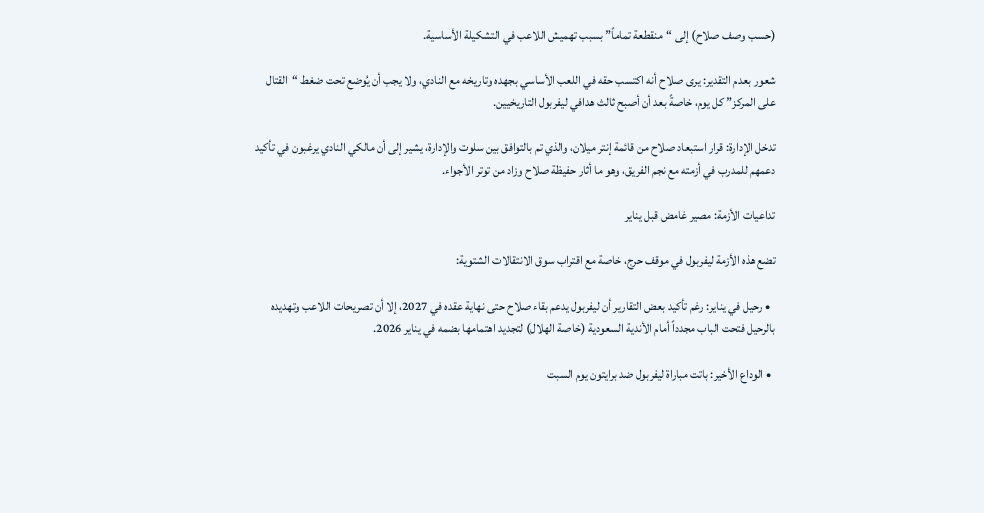(حسب وصف صلاح) إلى “منقطعة تماماً” بسبب تهميش اللاعب في التشكيلة الأساسية.

شعور بعدم التقدير: يرى صلاح أنه اكتسب حقه في اللعب الأساسي بجهده وتاريخه مع النادي، ولا يجب أن يُوضع تحت ضغط “القتال على المركز” كل يوم، خاصةً بعد أن أصبح ثالث هدافي ليفربول التاريخيين.

تدخل الإدارة: قرار استبعاد صلاح من قائمة إنتر ميلان، والذي تم بالتوافق بين سلوت والإدارة، يشير إلى أن مالكي النادي يرغبون في تأكيد دعمهم للمدرب في أزمته مع نجم الفريق، وهو ما أثار حفيظة صلاح وزاد من توتر الأجواء.

تداعيات الأزمة: مصير غامض قبل يناير

تضع هذه الأزمة ليفربول في موقف حرج، خاصة مع اقتراب سوق الانتقالات الشتوية:

  • رحيل في يناير: رغم تأكيد بعض التقارير أن ليفربول يدعم بقاء صلاح حتى نهاية عقده في 2027، إلا أن تصريحات اللاعب وتهديده بالرحيل فتحت الباب مجدداً أمام الأندية السعودية (خاصة الهلال) لتجديد اهتمامها بضمه في يناير 2026.

  • الوداع الأخير: باتت مباراة ليفربول ضد برايتون يوم السبت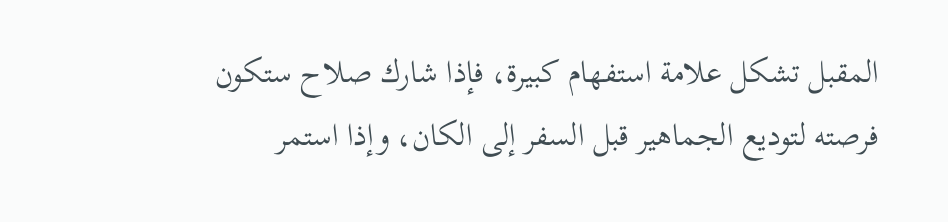المقبل تشكل علامة استفهام كبيرة، فإذا شارك صلاح ستكون فرصته لتوديع الجماهير قبل السفر إلى الكان، وإذا استمر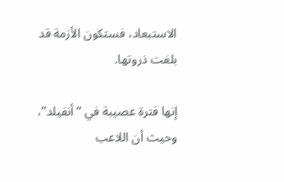الاستبعاد، فستكون الأزمة قد بلغت ذروتها.

إنها فترة عصيبة في “أنفيلد”، وحيث أن اللاعب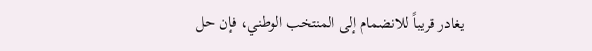يغادر قريباً للانضمام إلى المنتخب الوطني، فإن حل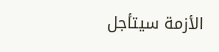الأزمة سيتأجل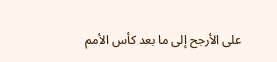على الأرجح إلى ما بعد كأس الأمم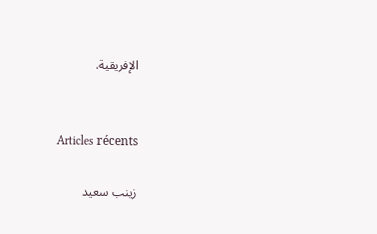الإفريقية.


Articles récents

زينب سعيد